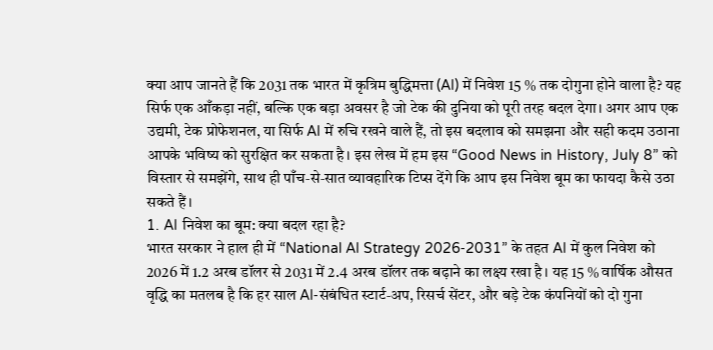क्या आप जानते हैं कि 2031 तक भारत में कृत्रिम बुद्धिमत्ता (AI) में निवेश 15 % तक दोगुना होने वाला है? यह सिर्फ एक आँकड़ा नहीं, बल्कि एक बड़ा अवसर है जो टेक की दुनिया को पूरी तरह बदल देगा। अगर आप एक उद्यमी, टेक प्रोफेशनल, या सिर्फ AI में रुचि रखने वाले हैं, तो इस बदलाव को समझना और सही कदम उठाना आपके भविष्य को सुरक्षित कर सकता है। इस लेख में हम इस “Good News in History, July 8” को विस्तार से समझेंगे, साथ ही पाँच‑से‑सात व्यावहारिक टिप्स देंगे कि आप इस निवेश बूम का फायदा कैसे उठा सकते हैं।
1. AI निवेश का बूम: क्या बदल रहा है?
भारत सरकार ने हाल ही में “National AI Strategy 2026‑2031” के तहत AI में कुल निवेश को 2026 में 1.2 अरब डॉलर से 2031 में 2.4 अरब डॉलर तक बढ़ाने का लक्ष्य रखा है। यह 15 % वार्षिक औसत वृद्धि का मतलब है कि हर साल AI‑संबंधित स्टार्ट‑अप, रिसर्च सेंटर, और बड़े टेक कंपनियों को दो गुना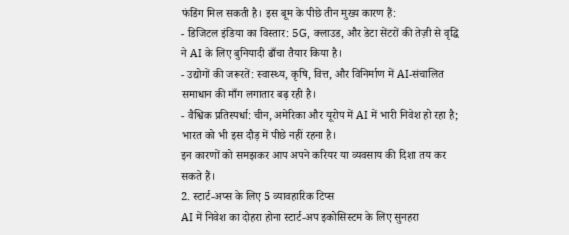फंडिंग मिल सकती है। इस बूम के पीछे तीन मुख्य कारण हैं:
- डिजिटल इंडिया का विस्तार: 5G, क्लाउड, और डेटा सेंटरों की तेज़ी से वृद्धि ने AI के लिए बुनियादी ढाँचा तैयार किया है।
- उद्योगों की जरूरतें: स्वास्थ्य, कृषि, वित्त, और विनिर्माण में AI‑संचालित समाधान की माँग लगातार बढ़ रही है।
- वैश्विक प्रतिस्पर्धा: चीन, अमेरिका और यूरोप में AI में भारी निवेश हो रहा है; भारत को भी इस दौड़ में पीछे नहीं रहना है।
इन कारणों को समझकर आप अपने करियर या व्यवसाय की दिशा तय कर सकते हैं।
2. स्टार्ट‑अप्स के लिए 5 व्यावहारिक टिप्स
AI में निवेश का दोहरा होना स्टार्ट‑अप इकोसिस्टम के लिए सुनहरा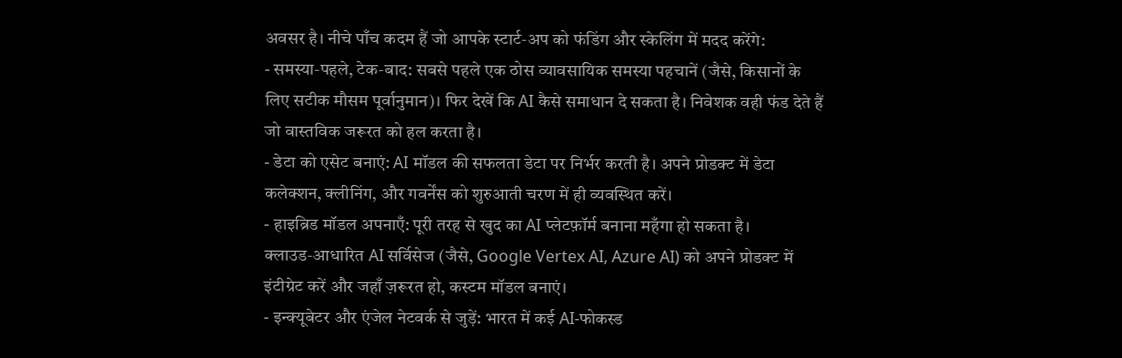अवसर है। नीचे पाँच कदम हैं जो आपके स्टार्ट‑अप को फंडिंग और स्केलिंग में मदद करेंगे:
- समस्या‑पहले, टेक‑बाद: सबसे पहले एक ठोस व्यावसायिक समस्या पहचानें (जैसे, किसानों के लिए सटीक मौसम पूर्वानुमान)। फिर देखें कि AI कैसे समाधान दे सकता है। निवेशक वही फंड देते हैं जो वास्तविक जरूरत को हल करता है।
- डेटा को एसेट बनाएं: AI मॉडल की सफलता डेटा पर निर्भर करती है। अपने प्रोडक्ट में डेटा कलेक्शन, क्लीनिंग, और गवर्नेंस को शुरुआती चरण में ही व्यवस्थित करें।
- हाइब्रिड मॉडल अपनाएँ: पूरी तरह से खुद का AI प्लेटफ़ॉर्म बनाना महँगा हो सकता है। क्लाउड‑आधारित AI सर्विसेज (जैसे, Google Vertex AI, Azure AI) को अपने प्रोडक्ट में इंटीग्रेट करें और जहाँ ज़रूरत हो, कस्टम मॉडल बनाएं।
- इन्क्यूबेटर और एंजेल नेटवर्क से जुड़ें: भारत में कई AI‑फोकस्ड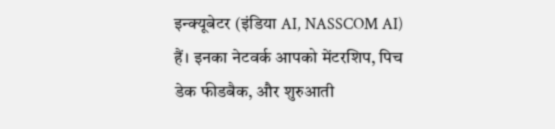इन्क्यूबेटर (इंडिया AI, NASSCOM AI) हैं। इनका नेटवर्क आपको मेंटरशिप, पिच डेक फीडबैक, और शुरुआती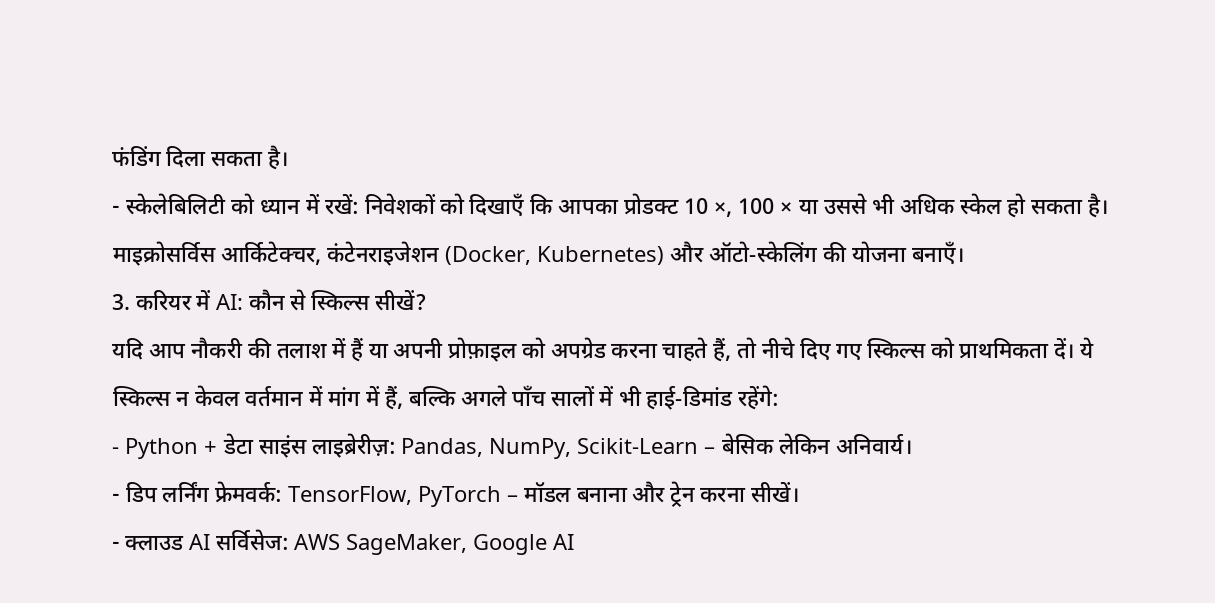फंडिंग दिला सकता है।
- स्केलेबिलिटी को ध्यान में रखें: निवेशकों को दिखाएँ कि आपका प्रोडक्ट 10 ×, 100 × या उससे भी अधिक स्केल हो सकता है। माइक्रोसर्विस आर्किटेक्चर, कंटेनराइजेशन (Docker, Kubernetes) और ऑटो‑स्केलिंग की योजना बनाएँ।
3. करियर में AI: कौन से स्किल्स सीखें?
यदि आप नौकरी की तलाश में हैं या अपनी प्रोफ़ाइल को अपग्रेड करना चाहते हैं, तो नीचे दिए गए स्किल्स को प्राथमिकता दें। ये स्किल्स न केवल वर्तमान में मांग में हैं, बल्कि अगले पाँच सालों में भी हाई‑डिमांड रहेंगे:
- Python + डेटा साइंस लाइब्रेरीज़: Pandas, NumPy, Scikit‑Learn – बेसिक लेकिन अनिवार्य।
- डिप लर्निंग फ्रेमवर्क: TensorFlow, PyTorch – मॉडल बनाना और ट्रेन करना सीखें।
- क्लाउड AI सर्विसेज: AWS SageMaker, Google AI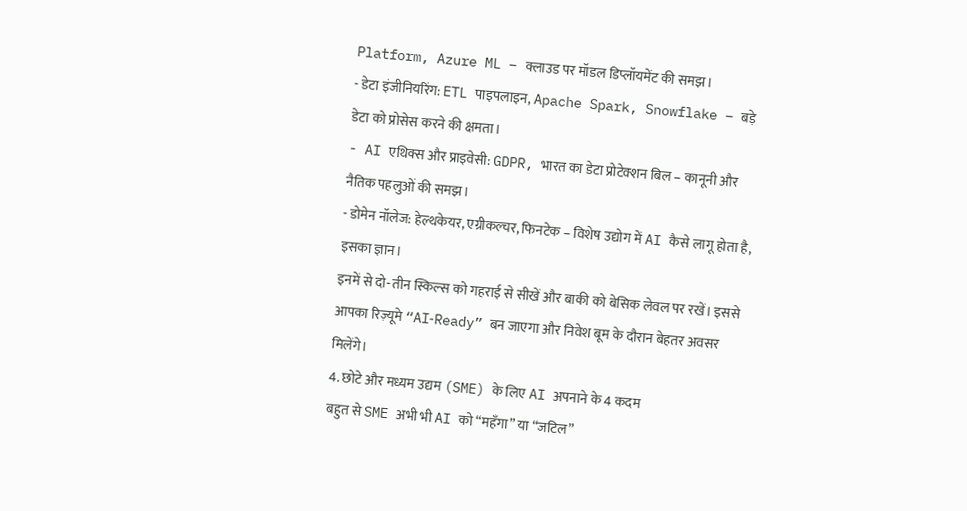Platform, Azure ML – क्लाउड पर मॉडल डिप्लॉयमेंट की समझ।
- डेटा इंजीनियरिंग: ETL पाइपलाइन, Apache Spark, Snowflake – बड़े डेटा को प्रोसेस करने की क्षमता।
- AI एथिक्स और प्राइवेसी: GDPR, भारत का डेटा प्रोटेक्शन बिल – कानूनी और नैतिक पहलुओं की समझ।
- डोमेन नॉलेज: हेल्थकेयर, एग्रीकल्चर, फिनटेक – विशेष उद्योग में AI कैसे लागू होता है, इसका ज्ञान।
इनमें से दो‑तीन स्किल्स को गहराई से सीखें और बाकी को बेसिक लेवल पर रखें। इससे आपका रिज़्यूमे “AI‑Ready” बन जाएगा और निवेश बूम के दौरान बेहतर अवसर मिलेंगे।
4. छोटे और मध्यम उद्यम (SME) के लिए AI अपनाने के 4 कदम
बहुत से SME अभी भी AI को “महँगा” या “जटिल”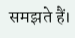समझते हैं।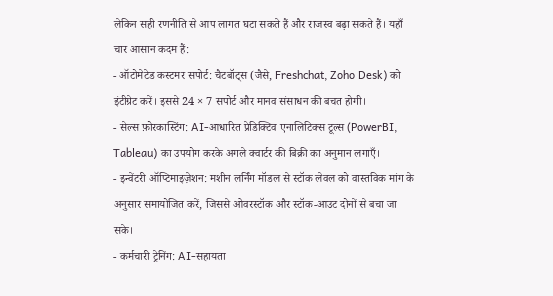लेकिन सही रणनीति से आप लागत घटा सकते हैं और राजस्व बढ़ा सकते हैं। यहाँ चार आसान कदम हैं:
- ऑटोमेटेड कस्टमर सपोर्ट: चैटबॉट्स (जैसे, Freshchat, Zoho Desk) को इंटीग्रेट करें। इससे 24 × 7 सपोर्ट और मानव संसाधन की बचत होगी।
- सेल्स फ़ोरकास्टिंग: AI‑आधारित प्रेडिक्टिव एनालिटिक्स टूल्स (PowerBI, Tableau) का उपयोग करके अगले क्वार्टर की बिक्री का अनुमान लगाएँ।
- इन्वेंटरी ऑप्टिमाइज़ेशन: मशीन लर्निंग मॉडल से स्टॉक लेवल को वास्तविक मांग के अनुसार समायोजित करें, जिससे ओवरस्टॉक और स्टॉक‑आउट दोनों से बचा जा सके।
- कर्मचारी ट्रेनिंग: AI‑सहायता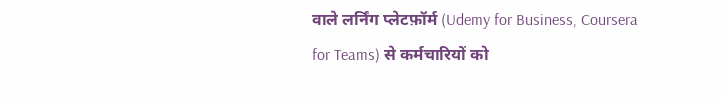वाले लर्निंग प्लेटफ़ॉर्म (Udemy for Business, Coursera for Teams) से कर्मचारियों को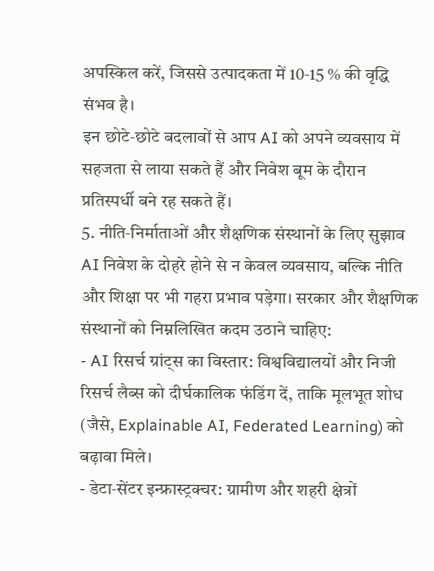अपस्किल करें, जिससे उत्पादकता में 10‑15 % की वृद्धि संभव है।
इन छोटे‑छोटे बदलावों से आप AI को अपने व्यवसाय में सहजता से लाया सकते हैं और निवेश बूम के दौरान प्रतिस्पर्धी बने रह सकते हैं।
5. नीति‑निर्माताओं और शैक्षणिक संस्थानों के लिए सुझाव
AI निवेश के दोहरे होने से न केवल व्यवसाय, बल्कि नीति और शिक्षा पर भी गहरा प्रभाव पड़ेगा। सरकार और शैक्षणिक संस्थानों को निम्नलिखित कदम उठाने चाहिए:
- AI रिसर्च ग्रांट्स का विस्तार: विश्वविद्यालयों और निजी रिसर्च लैब्स को दीर्घकालिक फंडिंग दें, ताकि मूलभूत शोध (जैसे, Explainable AI, Federated Learning) को बढ़ावा मिले।
- डेटा‑सेंटर इन्फ्रास्ट्रक्चर: ग्रामीण और शहरी क्षेत्रों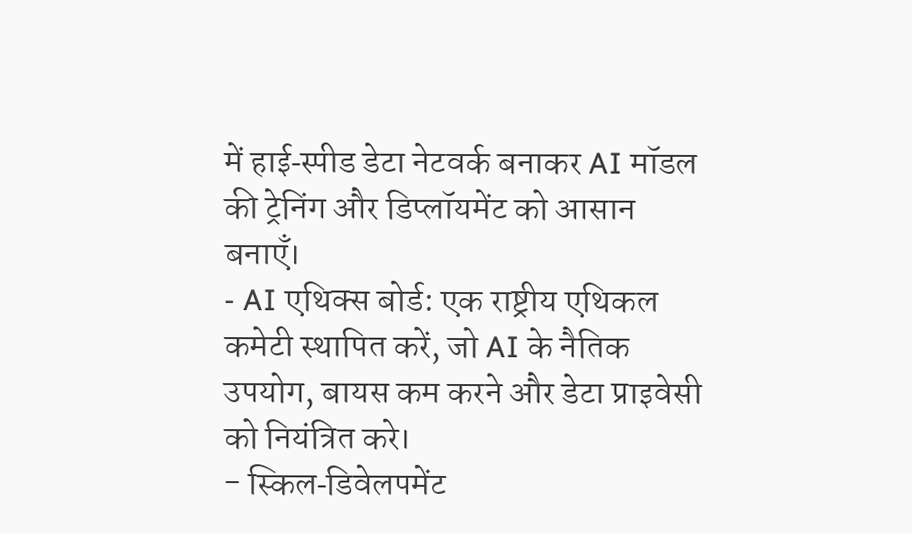में हाई‑स्पीड डेटा नेटवर्क बनाकर AI मॉडल की ट्रेनिंग और डिप्लॉयमेंट को आसान बनाएँ।
- AI एथिक्स बोर्ड: एक राष्ट्रीय एथिकल कमेटी स्थापित करें, जो AI के नैतिक उपयोग, बायस कम करने और डेटा प्राइवेसी को नियंत्रित करे।
- स्किल‑डिवेलपमेंट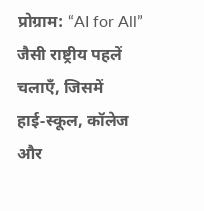प्रोग्राम: “AI for All” जैसी राष्ट्रीय पहलें चलाएँ, जिसमें हाई‑स्कूल, कॉलेज और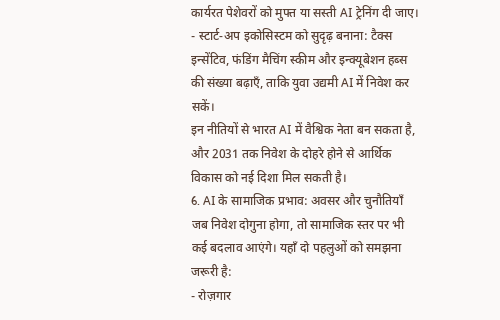कार्यरत पेशेवरों को मुफ्त या सस्ती AI ट्रेनिंग दी जाए।
- स्टार्ट‑अप इकोसिस्टम को सुदृढ़ बनाना: टैक्स इन्सेंटिव, फंडिंग मैचिंग स्कीम और इन्क्यूबेशन हब्स की संख्या बढ़ाएँ, ताकि युवा उद्यमी AI में निवेश कर सकें।
इन नीतियों से भारत AI में वैश्विक नेता बन सकता है, और 2031 तक निवेश के दोहरे होने से आर्थिक विकास को नई दिशा मिल सकती है।
6. AI के सामाजिक प्रभाव: अवसर और चुनौतियाँ
जब निवेश दोगुना होगा, तो सामाजिक स्तर पर भी कई बदलाव आएंगे। यहाँ दो पहलुओं को समझना जरूरी है:
- रोज़गार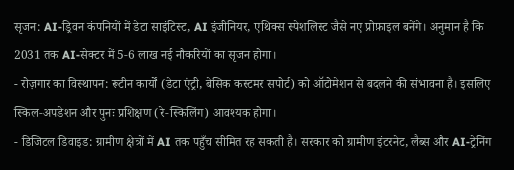सृजन: AI‑ड्रिवन कंपनियों में डेटा साइंटिस्ट, AI इंजीनियर, एथिक्स स्पेशलिस्ट जैसे नए प्रोफ़ाइल बनेंगे। अनुमान है कि 2031 तक AI‑सेक्टर में 5‑6 लाख नई नौकरियों का सृजन होगा।
- रोज़गार का विस्थापन: रूटीन कार्यों (डेटा एंट्री, बेसिक कस्टमर सपोर्ट) को ऑटोमेशन से बदलने की संभावना है। इसलिए स्किल‑अपडेशन और पुनः प्रशिक्षण (रे‑स्किलिंग) आवश्यक होगा।
- डिजिटल डिवाइड: ग्रामीण क्षेत्रों में AI तक पहुँच सीमित रह सकती है। सरकार को ग्रामीण इंटरनेट, लैब्स और AI‑ट्रेनिंग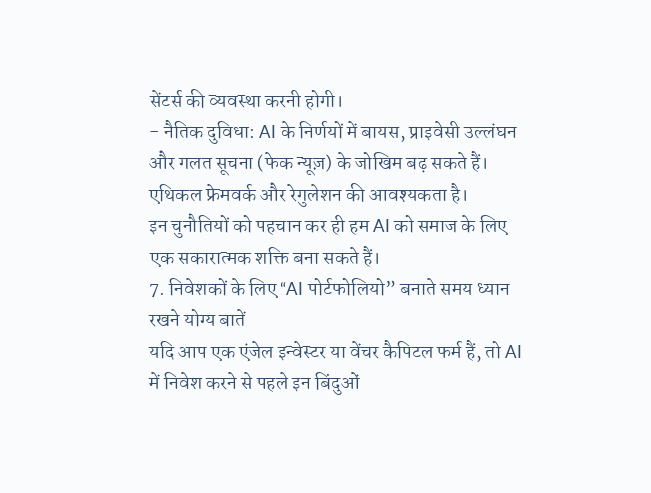सेंटर्स की व्यवस्था करनी होगी।
- नैतिक दुविधा: AI के निर्णयों में बायस, प्राइवेसी उल्लंघन और गलत सूचना (फेक न्यूज़) के जोखिम बढ़ सकते हैं। एथिकल फ्रेमवर्क और रेगुलेशन की आवश्यकता है।
इन चुनौतियों को पहचान कर ही हम AI को समाज के लिए एक सकारात्मक शक्ति बना सकते हैं।
7. निवेशकों के लिए “AI पोर्टफोलियो” बनाते समय ध्यान रखने योग्य बातें
यदि आप एक एंजेल इन्वेस्टर या वेंचर कैपिटल फर्म हैं, तो AI में निवेश करने से पहले इन बिंदुओं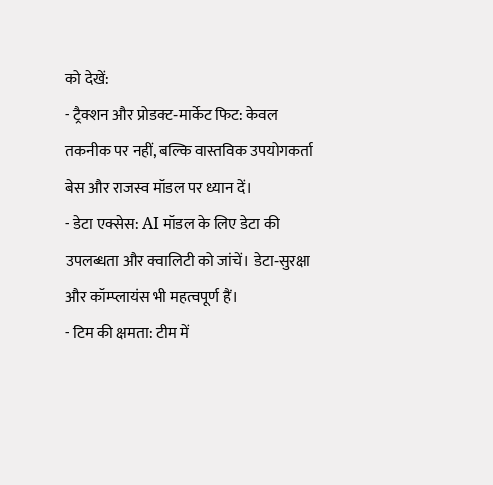को देखें:
- ट्रैक्शन और प्रोडक्ट‑मार्केट फिट: केवल तकनीक पर नहीं, बल्कि वास्तविक उपयोगकर्ता बेस और राजस्व मॉडल पर ध्यान दें।
- डेटा एक्सेस: AI मॉडल के लिए डेटा की उपलब्धता और क्वालिटी को जांचें। डेटा‑सुरक्षा और कॉम्प्लायंस भी महत्वपूर्ण हैं।
- टिम की क्षमता: टीम में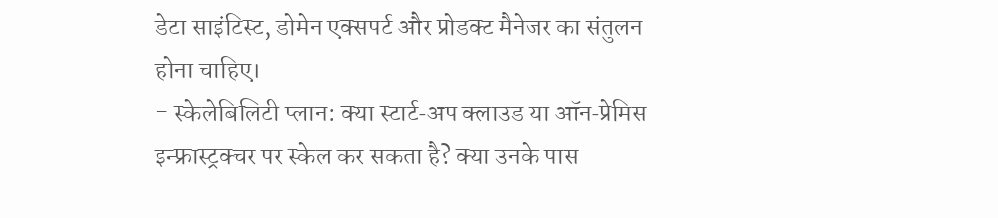डेटा साइंटिस्ट, डोमेन एक्सपर्ट और प्रोडक्ट मैनेजर का संतुलन होना चाहिए।
- स्केलेबिलिटी प्लान: क्या स्टार्ट‑अप क्लाउड या ऑन‑प्रेमिस इन्फ्रास्ट्रक्चर पर स्केल कर सकता है? क्या उनके पास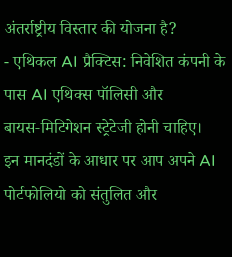अंतर्राष्ट्रीय विस्तार की योजना है?
- एथिकल AI प्रैक्टिस: निवेशित कंपनी के पास AI एथिक्स पॉलिसी और बायस‑मिटिगेशन स्ट्रेटेजी होनी चाहिए।
इन मानदंडों के आधार पर आप अपने AI पोर्टफोलियो को संतुलित और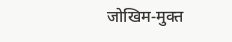जोखिम‑मुक्त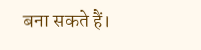बना सकते हैं।